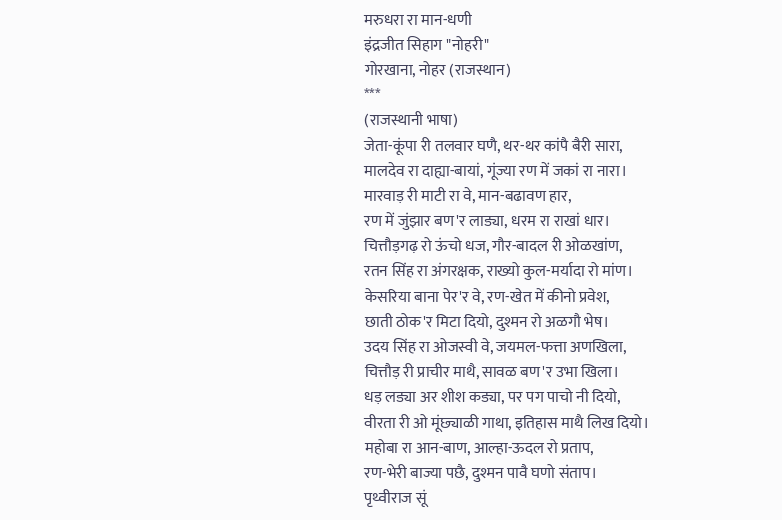मरुधरा रा मान-धणी
इंद्रजीत सिहाग "नोहरी"
गोरखाना, नोहर (राजस्थान)
***
(राजस्थानी भाषा)
जेता-कूंपा री तलवार घणै, थर-थर कांपै बैरी सारा,
मालदेव रा दाह्या-बायां, गूंज्या रण में जकां रा नारा।
मारवाड़ री माटी रा वे, मान-बढावण हार,
रण में जुंझार बण'र लाड्या, धरम रा राखां धार।
चित्तौड़गढ़ रो ऊंचो धज, गौर-बादल री ओळखांण,
रतन सिंह रा अंगरक्षक, राख्यो कुल-मर्यादा रो मांण।
केसरिया बाना पेर'र वे, रण-खेत में कीनो प्रवेश,
छाती ठोक'र मिटा दियो, दुश्मन रो अळगौ भेष।
उदय सिंह रा ओजस्वी वे, जयमल-फत्ता अणखिला,
चित्तौड़ री प्राचीर माथै, सावळ बण'र उभा खिला।
धड़ लड्या अर शीश कड्या, पर पग पाचो नी दियो,
वीरता री ओ मूंछ्याळी गाथा, इतिहास माथै लिख दियो।
महोबा रा आन-बाण, आल्हा-ऊदल रो प्रताप,
रण-भेरी बाज्या पछै, दुश्मन पावै घणो संताप।
पृथ्वीराज सूं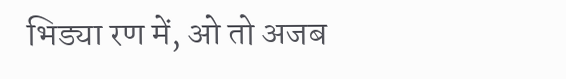भिड्या रण में, ओ तो अजब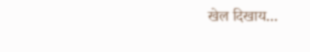खेल दिखाय...